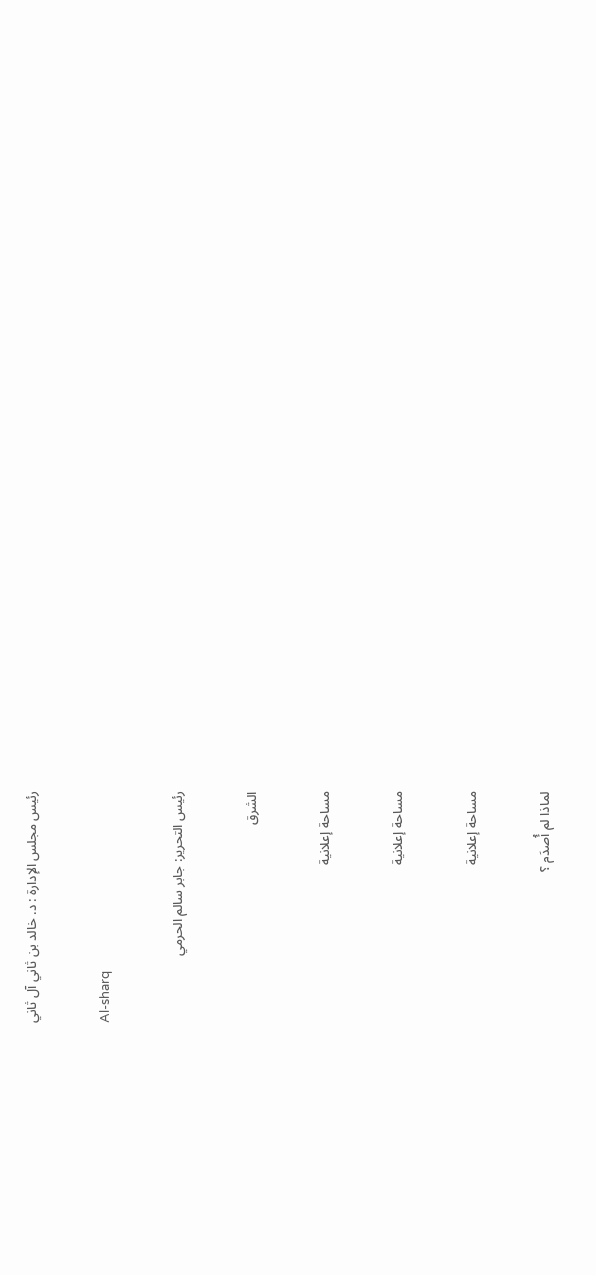رئيس مجلس الإدارة : د. خالد بن ثاني آل ثاني

Al-sharq

رئيس التحرير: جابر سالم الحرمي

الشرق

مساحة إعلانية

مساحة إعلانية

مساحة إعلانية

لماذا لم أُصدَم ؟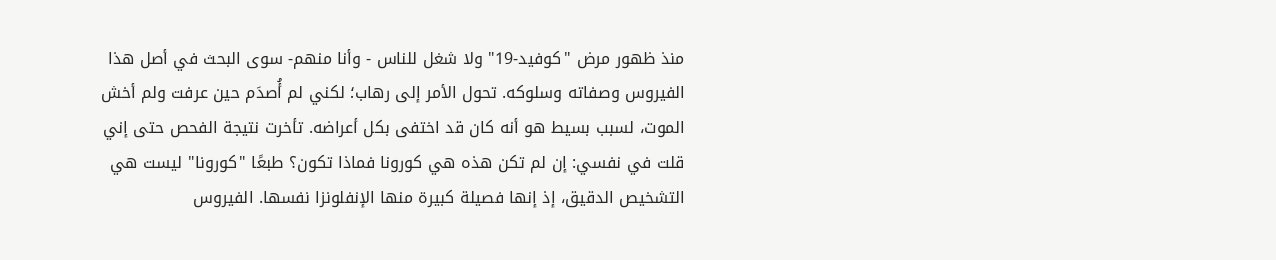منذ ظهور مرض "كوفيد-19" ولا شغل للناس - وأنا منهم- سوى البحث في أصل هذا الفيروس وصفاته وسلوكه. تحول الأمر إلى رهاب؛ لكني لم أُصدَم حين عرفت ولم أخش الموت، لسبب بسيط هو أنه كان قد اختفى بكل أعراضه. تأخرت نتيجة الفحص حتى إني قلت في نفسي: إن لم تكن هذه هي كورونا فماذا تكون؟ طبعًا "كورونا" ليست هي التشخيص الدقيق، إذ إنها فصيلة كبيرة منها الإنفلونزا نفسها. الفيروس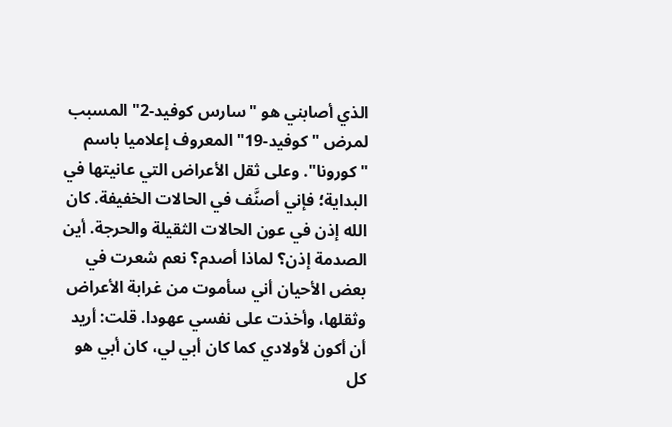الذي أصابني هو "سارس كوفيد-2" المسبب لمرض "كوفيد-19" المعروف إعلاميا باسم "كورونا". وعلى ثقل الأعراض التي عانيتها في البداية؛ فإني أصنَّف في الحالات الخفيفة. كان الله إذن في عون الحالات الثقيلة والحرجة. أين الصدمة إذن؟ لماذا أصدم؟ نعم شعرت في بعض الأحيان أني سأموت من غرابة الأعراض وثقلها، وأخذت على نفسي عهودا. قلت: أريد أن أكون لأولادي كما كان أبي لي، كان أبي هو كل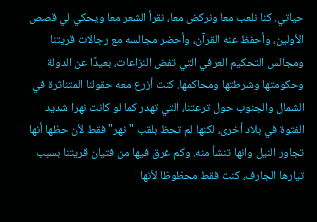حياتي. كنا نلعب معا ونركض معا، نقرأ الشعر معا ويحكي لي قصص الأولين، وأحفظ عنه القرآن، وأحضر مجالسه مع رجالات قريتنا ومجالس التحكيم العرفي التي تفض النزاعات، بعيدًا عن الدولة وحكومتها وشرطتها ومحاكمها. كنت أزرع معه حقولنا المتناثرة في الشمال والجنوب حول ترعتنا، التي تهدر كما لو كانت نهرا شديد الفتوة في بلاد أخرى، لكنها لم تحظ بلقب "نهر" فقط لأن حظها أنها تجاور النيل وانها تنشأ منه. وكم غرق فيها من فتيان قريتنا بسبب تيارها الجارف، كنت فقط محظوظا لأنها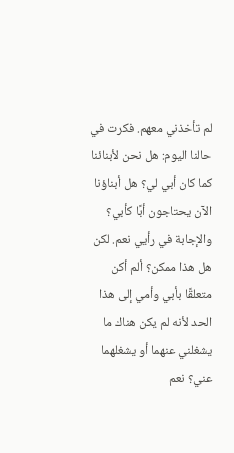لم تأخذني معهم. فكرت في حالنا اليوم: هل نحن لأبنائنا كما كان أبي لي؟ هل أبناؤنا الآن يحتاجون أبًا كأبي؟ والإجابة في رأيي نعم. لكن هل هذا ممكن؟ ألم أكن متعلقًا بأبي وأمي إلى هذا الحد لأنه لم يكن هناك ما يشغلني عنهما أو يشغلهما عني؟ نعم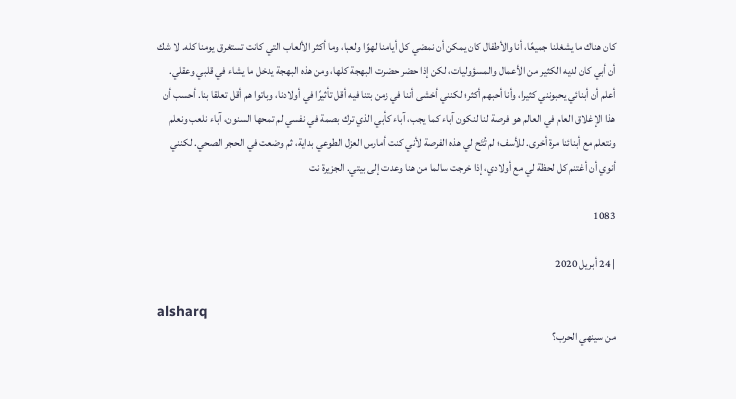كان هناك ما يشغلنا جميعًا، أنا والأطفال كان يمكن أن نمضي كل أيامنا لهوًا ولعبا، وما أكثر الألعاب التي كانت تستغرق يومنا كله. لا شك أن أبي كان لديه الكثير من الأعمال والمسؤوليات، لكن إذا حضر حضرت البهجة كلها، ومن هذه البهجة يدخل ما يشاء في قلبي وعقلي. أعلم أن أبنائي يحبونني كثيرا، وأنا أحبهم أكثر؛ لكنني أخشى أننا في زمن بتنا فيه أقل تأثيرًا في أولادنا، وباتوا هم أقل تعلقا بنا. أحسب أن هذا الإغلاق العام في العالم هو فرصة لنا لنكون آباء كما يجب، آباء كأبي الذي ترك بصمة في نفسي لم تمحها السنون، آباء نلعب ونعلم ونتعلم مع أبنائنا مرة أخرى. للأسف؛ لم تُتَح لي هذه الفرصة لأني كنت أمارس العزل الطوعي بداية، ثم وضعت في الحجر الصحي. لكنني أنوي أن أغتنم كل لحظة لي مع أولادي، إذا خرجت سالما من هنا وعدت إلى بيتي. الجزيرة نت

1083

| 24 أبريل 2020

alsharq
من سينهي الحرب؟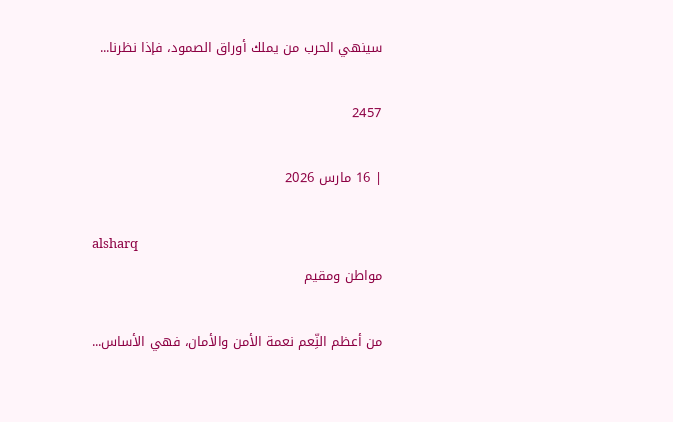سينهي الحرب من يملك أوراق الصمود، فإذا نظرنا...

2457

| 16 مارس 2026

alsharq
مواطن ومقيم

من أعظم النِّعم نعمة الأمن والأمان، فهي الأساس...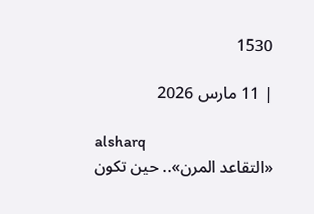1530

| 11 مارس 2026

alsharq
«التقاعد المرن».. حين تكون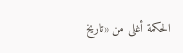الحكمة أغلى من «تاريخ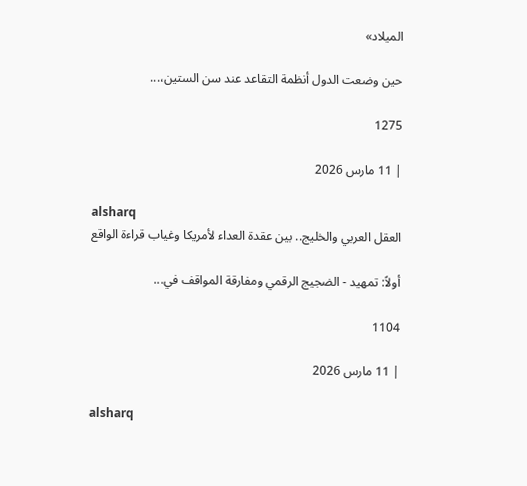الميلاد»

حين وضعت الدول أنظمة التقاعد عند سن الستين،...

1275

| 11 مارس 2026

alsharq
العقل العربي والخليج.. بين عقدة العداء لأمريكا وغياب قراءة الواقع

أولاً: تمهيد - الضجيج الرقمي ومفارقة المواقف في...

1104

| 11 مارس 2026

alsharq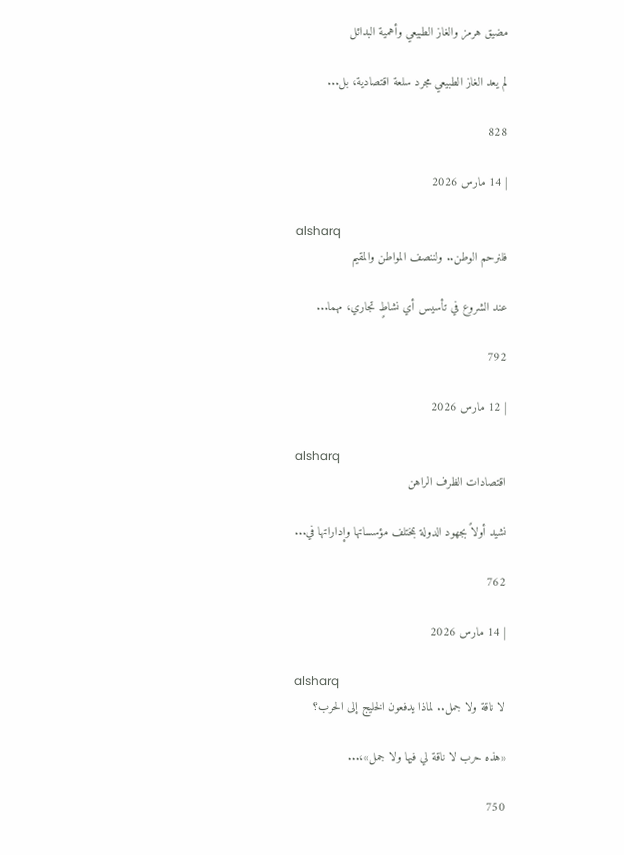مضيق هرمز والغاز الطبيعي وأهمية البدائل

لم يعد الغاز الطبيعي مجرد سلعة اقتصادية، بل...

828

| 14 مارس 2026

alsharq
فلنرحم الوطن.. ولننصف المواطن والمقيم

عند الشروع في تأسيس أي نشاطٍ تجاري، مهما...

792

| 12 مارس 2026

alsharq
اقتصادات الظرف الراهن

نشيد أولاً بجهود الدولة بمختلف مؤسساتها وإداراتها في...

762

| 14 مارس 2026

alsharq
لا ناقة ولا جمل.. لماذا يدفعون الخليج إلى الحرب؟

«هذه حرب لا ناقة لي فيها ولا جمل»،...

750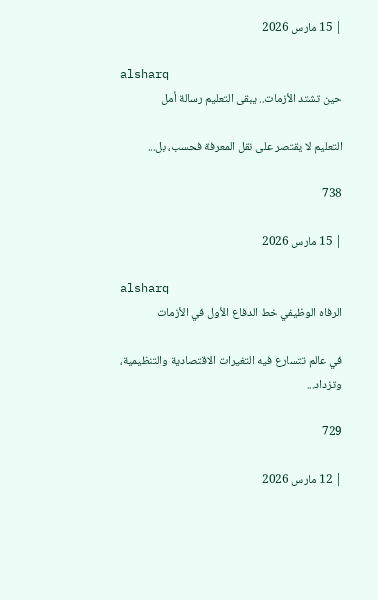| 15 مارس 2026

alsharq
حين تشتد الأزمات.. يبقى التعليم رسالة أمل

التعليم لا يقتصر على نقل المعرفة فحسب، بل...

738

| 15 مارس 2026

alsharq
الرفاه الوظيفي خط الدفاع الأول في الأزمات

في عالم تتسارع فيه التغيرات الاقتصادية والتنظيمية، وتزداد...

729

| 12 مارس 2026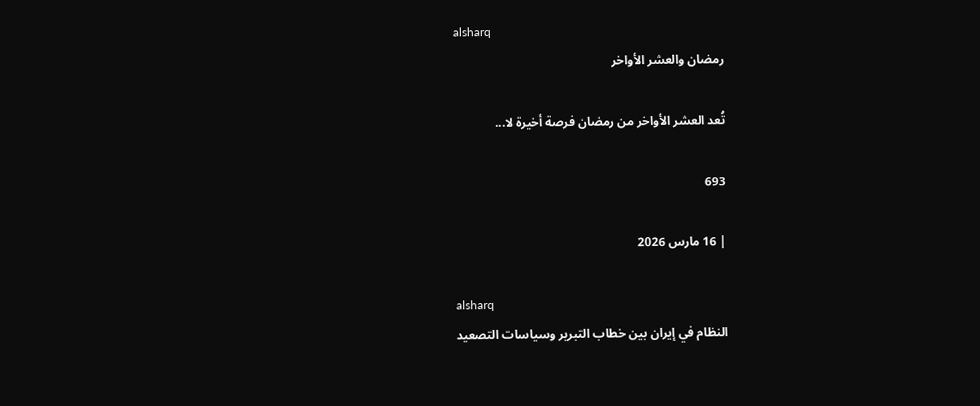alsharq
رمضان والعشر الأواخر

تُعد العشر الأواخر من رمضان فرصة أخيرة لا...

693

| 16 مارس 2026

alsharq
النظام في إيران بين خطاب التبرير وسياسات التصعيد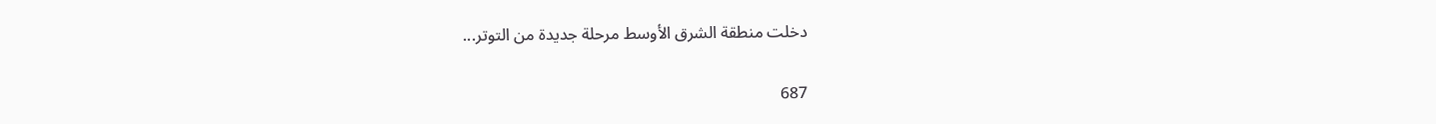دخلت منطقة الشرق الأوسط مرحلة جديدة من التوتر...

687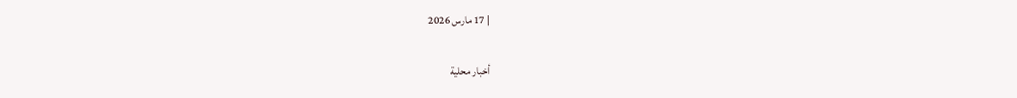| 17 مارس 2026

أخبار محلية